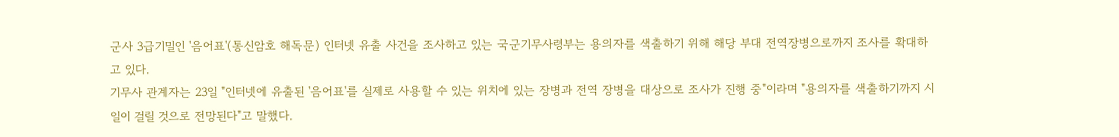군사 3급기밀인 '음어표'(통신암호 해독문) 인터넷 유출 사건을 조사하고 있는 국군기무사령부는 용의자를 색출하기 위해 해당 부대 전역장병으로까지 조사를 확대하고 있다.
기무사 관계자는 23일 "인터넷에 유출된 '음어표'를 실제로 사용할 수 있는 위치에 있는 장병과 전역 장병을 대상으로 조사가 진행 중"이라며 "용의자를 색출하기까지 시일이 걸릴 것으로 전망된다"고 말했다.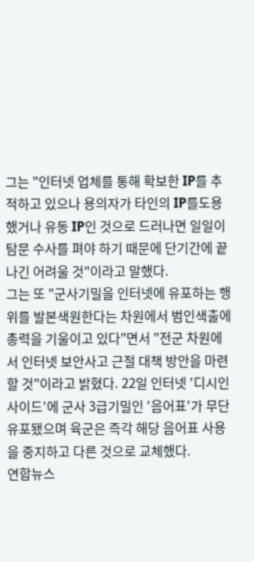그는 "인터넷 업체를 통해 확보한 IP를 추적하고 있으나 용의자가 타인의 IP를도용했거나 유동 IP인 것으로 드러나면 일일이 탐문 수사를 펴야 하기 때문에 단기간에 끝나긴 어려울 것"이라고 말했다.
그는 또 "군사기밀을 인터넷에 유포하는 행위를 발본색원한다는 차원에서 범인색출에 총력을 기울이고 있다"면서 "전군 차원에서 인터넷 보안사고 근절 대책 방안을 마련할 것"이라고 밝혔다. 22일 인터넷 '디시인사이드'에 군사 3급기밀인 '음어표'가 무단 유포됐으며 육군은 즉각 해당 음어표 사용을 중지하고 다른 것으로 교체했다.
연합뉴스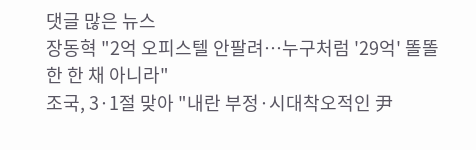댓글 많은 뉴스
장동혁 "2억 오피스텔 안팔려…누구처럼 '29억' 똘똘한 한 채 아니라"
조국, 3·1절 맞아 "내란 부정·시대착오적인 尹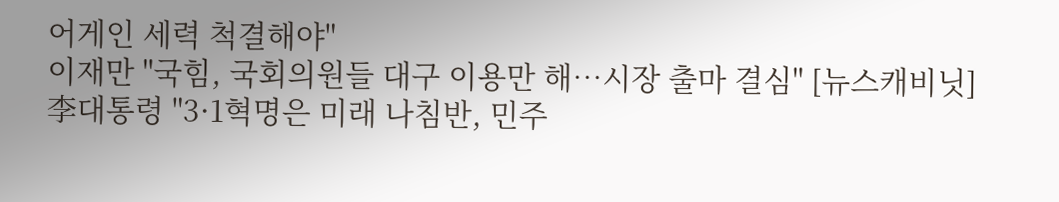어게인 세력 척결해야"
이재만 "국힘, 국회의원들 대구 이용만 해…시장 출마 결심" [뉴스캐비닛]
李대통령 "3·1혁명은 미래 나침반, 민주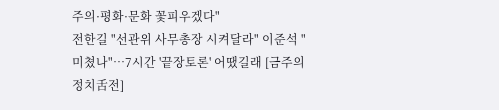주의·평화·문화 꽃피우겠다"
전한길 "선관위 사무총장 시켜달라" 이준석 "미쳤나"…7시간 '끝장토론' 어땠길래 [금주의정치舌전]